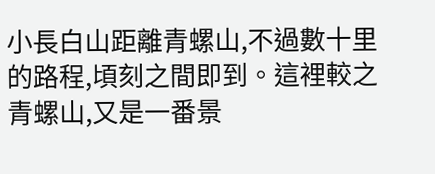小長白山距離青螺山,不過數十里的路程,頃刻之間即到。這裡較之青螺山,又是一番景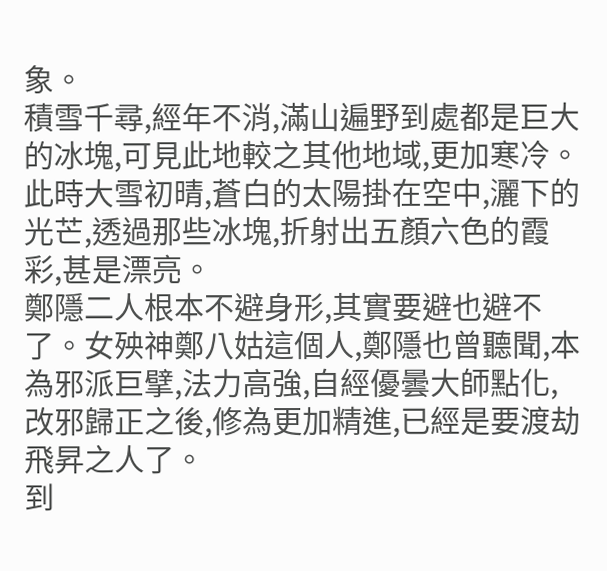象。
積雪千尋,經年不消,滿山遍野到處都是巨大的冰塊,可見此地較之其他地域,更加寒冷。此時大雪初晴,蒼白的太陽掛在空中,灑下的光芒,透過那些冰塊,折射出五顏六色的霞彩,甚是漂亮。
鄭隱二人根本不避身形,其實要避也避不了。女殃神鄭八姑這個人,鄭隱也曾聽聞,本為邪派巨擘,法力高強,自經優曇大師點化,改邪歸正之後,修為更加精進,已經是要渡劫飛昇之人了。
到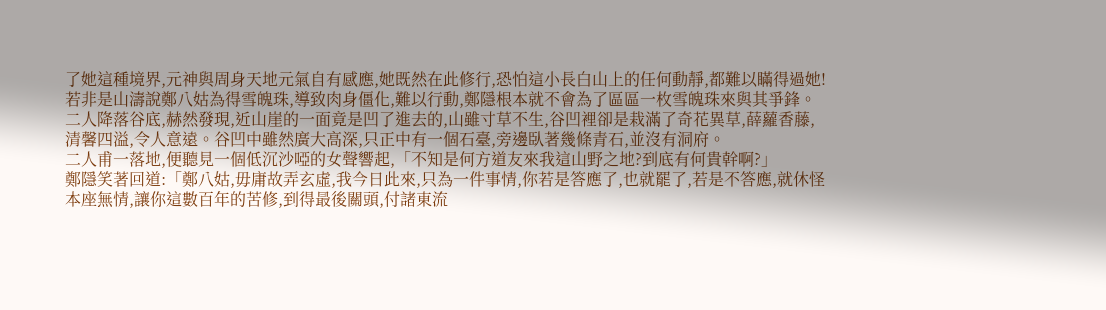了她這種境界,元神與周身天地元氣自有感應,她既然在此修行,恐怕這小長白山上的任何動靜,都難以瞞得過她!若非是山濤說鄭八姑為得雪魄珠,導致肉身僵化,難以行動,鄭隱根本就不會為了區區一枚雪魄珠來與其爭鋒。
二人降落谷底,赫然發現,近山崖的一面竟是凹了進去的,山雖寸草不生,谷凹裡卻是栽滿了奇花異草,薛蘿香藤,清馨四溢,令人意遠。谷凹中雖然廣大高深,只正中有一個石臺,旁邊臥著幾條青石,並沒有洞府。
二人甫一落地,便聽見一個低沉沙啞的女聲響起,「不知是何方道友來我這山野之地?到底有何貴幹啊?」
鄭隱笑著回道:「鄭八姑,毋庸故弄玄虛,我今日此來,只為一件事情,你若是答應了,也就罷了,若是不答應,就休怪本座無情,讓你這數百年的苦修,到得最後關頭,付諸東流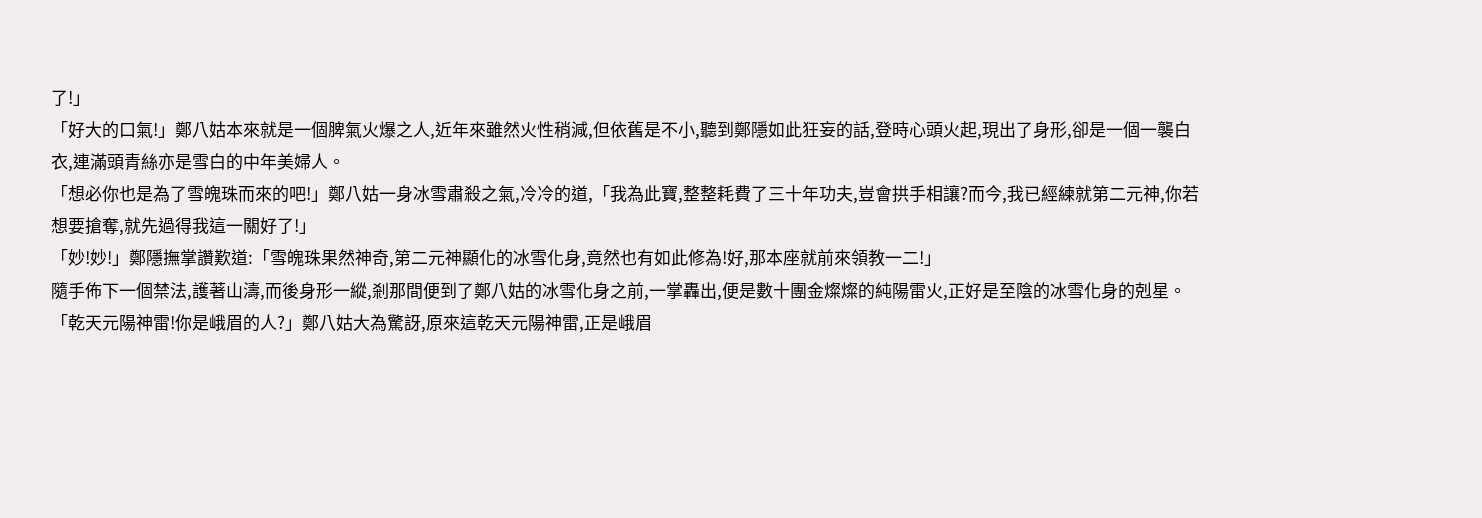了!」
「好大的口氣!」鄭八姑本來就是一個脾氣火爆之人,近年來雖然火性稍減,但依舊是不小,聽到鄭隱如此狂妄的話,登時心頭火起,現出了身形,卻是一個一襲白衣,連滿頭青絲亦是雪白的中年美婦人。
「想必你也是為了雪魄珠而來的吧!」鄭八姑一身冰雪肅殺之氣,冷冷的道,「我為此寶,整整耗費了三十年功夫,豈會拱手相讓?而今,我已經練就第二元神,你若想要搶奪,就先過得我這一關好了!」
「妙!妙!」鄭隱撫掌讚歎道:「雪魄珠果然神奇,第二元神顯化的冰雪化身,竟然也有如此修為!好,那本座就前來領教一二!」
隨手佈下一個禁法,護著山濤,而後身形一縱,剎那間便到了鄭八姑的冰雪化身之前,一掌轟出,便是數十團金燦燦的純陽雷火,正好是至陰的冰雪化身的剋星。
「乾天元陽神雷!你是峨眉的人?」鄭八姑大為驚訝,原來這乾天元陽神雷,正是峨眉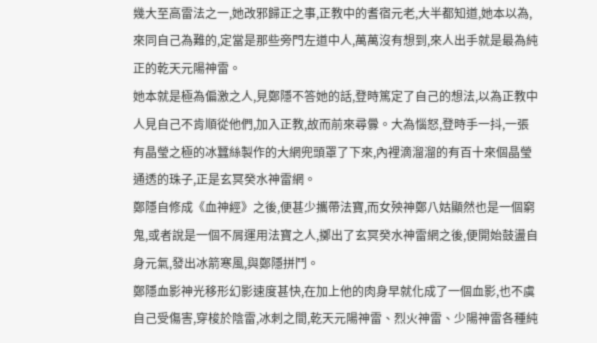幾大至高雷法之一,她改邪歸正之事,正教中的耆宿元老,大半都知道,她本以為,來同自己為難的,定當是那些旁門左道中人,萬萬沒有想到,來人出手就是最為純正的乾天元陽神雷。
她本就是極為偏激之人,見鄭隱不答她的話,登時篤定了自己的想法,以為正教中人見自己不肯順從他們,加入正教,故而前來尋釁。大為惱怒,登時手一抖,一張有晶瑩之極的冰蠶絲製作的大網兜頭罩了下來,內裡滴溜溜的有百十來個晶瑩通透的珠子,正是玄冥癸水神雷網。
鄭隱自修成《血神經》之後,便甚少攜帶法寶,而女殃神鄭八姑顯然也是一個窮鬼,或者說是一個不屑運用法寶之人,擲出了玄冥癸水神雷網之後,便開始鼓盪自身元氣,發出冰箭寒風,與鄭隱拼鬥。
鄭隱血影神光移形幻影速度甚快,在加上他的肉身早就化成了一個血影,也不虞自己受傷害,穿梭於陰雷,冰刺之間,乾天元陽神雷、烈火神雷、少陽神雷各種純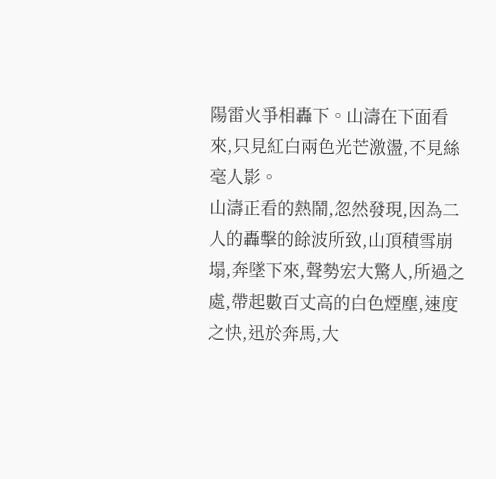陽雷火爭相轟下。山濤在下面看來,只見紅白兩色光芒激盪,不見絲毫人影。
山濤正看的熱鬧,忽然發現,因為二人的轟擊的餘波所致,山頂積雪崩塌,奔墜下來,聲勢宏大驚人,所過之處,帶起數百丈高的白色煙塵,速度之快,迅於奔馬,大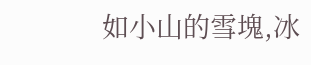如小山的雪塊,冰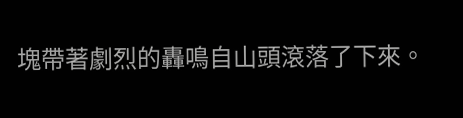塊帶著劇烈的轟鳴自山頭滾落了下來。